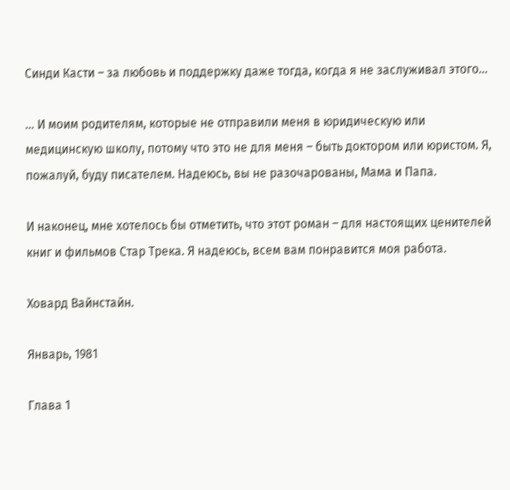Синди Касти – за любовь и поддержку даже тогда, когда я не заслуживал этого…

… И моим родителям, которые не отправили меня в юридическую или медицинскую школу, потому что это не для меня – быть доктором или юристом. Я, пожалуй, буду писателем. Надеюсь, вы не разочарованы, Мама и Папа.

И наконец, мне хотелось бы отметить, что этот роман – для настоящих ценителей книг и фильмов Стар Трека. Я надеюсь, всем вам понравится моя работа.

Ховард Вайнстайн.

Январь, 1981

Глава 1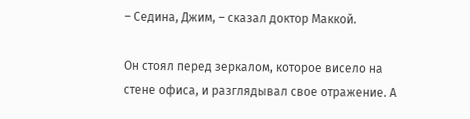– Седина, Джим, – сказал доктор Маккой.

Он стоял перед зеркалом, которое висело на стене офиса, и разглядывал свое отражение. А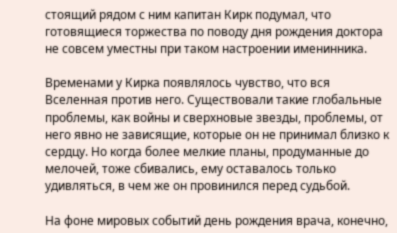стоящий рядом с ним капитан Кирк подумал, что готовящиеся торжества по поводу дня рождения доктора не совсем уместны при таком настроении именинника.

Временами у Кирка появлялось чувство, что вся Вселенная против него. Существовали такие глобальные проблемы, как войны и сверхновые звезды, проблемы, от него явно не зависящие, которые он не принимал близко к сердцу. Но когда более мелкие планы, продуманные до мелочей, тоже сбивались, ему оставалось только удивляться, в чем же он провинился перед судьбой.

На фоне мировых событий день рождения врача, конечно,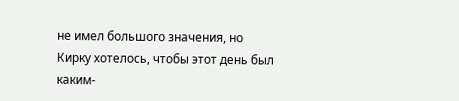не имел большого значения, но Кирку хотелось, чтобы этот день был каким-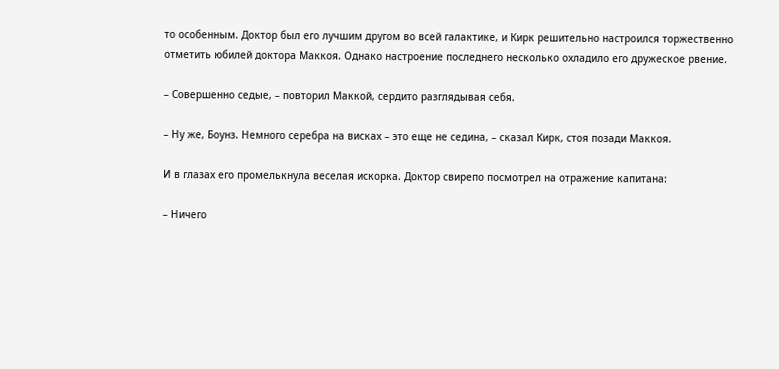то особенным. Доктор был его лучшим другом во всей галактике, и Кирк решительно настроился торжественно отметить юбилей доктора Маккоя. Однако настроение последнего несколько охладило его дружеское рвение.

– Совершенно седые, – повторил Маккой, сердито разглядывая себя.

– Ну же, Боунз. Немного серебра на висках – это еще не седина, – сказал Кирк, стоя позади Маккоя.

И в глазах его промелькнула веселая искорка. Доктор свирепо посмотрел на отражение капитана:

– Ничего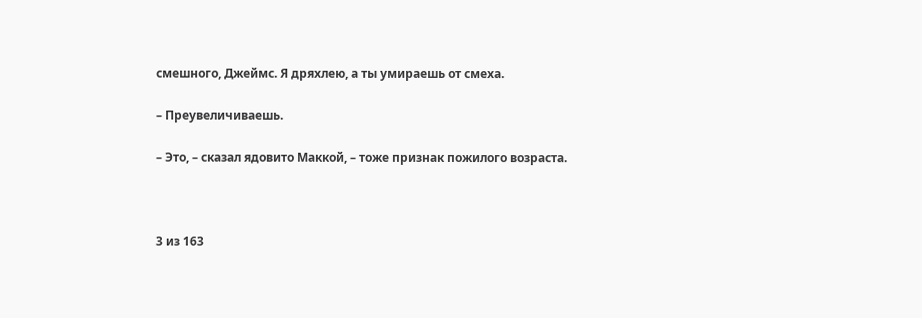смешного, Джеймс. Я дряхлею, а ты умираешь от смеха.

– Преувеличиваешь.

– Это, – сказал ядовито Маккой, – тоже признак пожилого возраста.



3 из 163